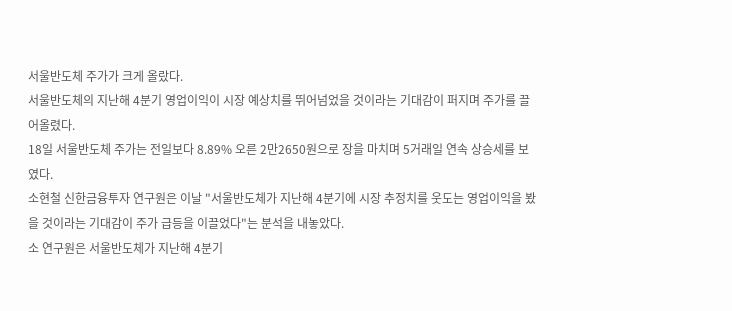서울반도체 주가가 크게 올랐다.
서울반도체의 지난해 4분기 영업이익이 시장 예상치를 뛰어넘었을 것이라는 기대감이 퍼지며 주가를 끌어올렸다.
18일 서울반도체 주가는 전일보다 8.89% 오른 2만2650원으로 장을 마치며 5거래일 연속 상승세를 보였다.
소현철 신한금융투자 연구원은 이날 "서울반도체가 지난해 4분기에 시장 추정치를 웃도는 영업이익을 봤을 것이라는 기대감이 주가 급등을 이끌었다"는 분석을 내놓았다.
소 연구원은 서울반도체가 지난해 4분기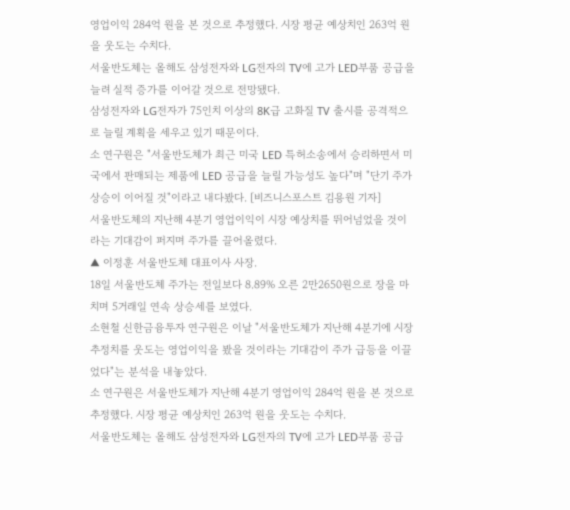영업이익 284억 원을 본 것으로 추정했다. 시장 평균 예상치인 263억 원을 웃도는 수치다.
서울반도체는 올해도 삼성전자와 LG전자의 TV에 고가 LED부품 공급을 늘려 실적 증가를 이어갈 것으로 전망됐다.
삼성전자와 LG전자가 75인치 이상의 8K급 고화질 TV 출시를 공격적으로 늘릴 계획을 세우고 있기 때문이다.
소 연구원은 "서울반도체가 최근 미국 LED 특허소송에서 승리하면서 미국에서 판매되는 제품에 LED 공급을 늘릴 가능성도 높다"며 "단기 주가 상승이 이어질 것"이라고 내다봤다. [비즈니스포스트 김용원 기자]
서울반도체의 지난해 4분기 영업이익이 시장 예상치를 뛰어넘었을 것이라는 기대감이 퍼지며 주가를 끌어올렸다.
▲ 이정훈 서울반도체 대표이사 사장.
18일 서울반도체 주가는 전일보다 8.89% 오른 2만2650원으로 장을 마치며 5거래일 연속 상승세를 보였다.
소현철 신한금융투자 연구원은 이날 "서울반도체가 지난해 4분기에 시장 추정치를 웃도는 영업이익을 봤을 것이라는 기대감이 주가 급등을 이끌었다"는 분석을 내놓았다.
소 연구원은 서울반도체가 지난해 4분기 영업이익 284억 원을 본 것으로 추정했다. 시장 평균 예상치인 263억 원을 웃도는 수치다.
서울반도체는 올해도 삼성전자와 LG전자의 TV에 고가 LED부품 공급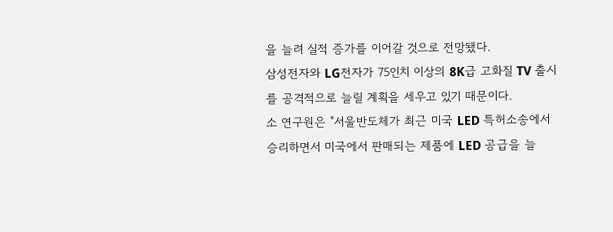을 늘려 실적 증가를 이어갈 것으로 전망됐다.
삼성전자와 LG전자가 75인치 이상의 8K급 고화질 TV 출시를 공격적으로 늘릴 계획을 세우고 있기 때문이다.
소 연구원은 "서울반도체가 최근 미국 LED 특허소송에서 승리하면서 미국에서 판매되는 제품에 LED 공급을 늘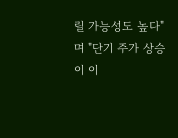릴 가능성도 높다"며 "단기 주가 상승이 이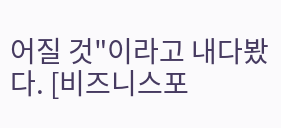어질 것"이라고 내다봤다. [비즈니스포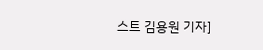스트 김용원 기자]